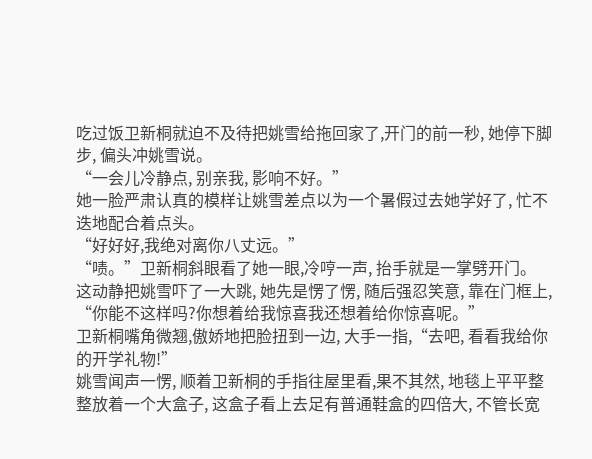吃过饭卫新桐就迫不及待把姚雪给拖回家了,开门的前一秒, 她停下脚步, 偏头冲姚雪说。
“一会儿冷静点, 别亲我, 影响不好。”
她一脸严肃认真的模样让姚雪差点以为一个暑假过去她学好了, 忙不迭地配合着点头。
“好好好,我绝对离你八丈远。”
“啧。”卫新桐斜眼看了她一眼,冷哼一声, 抬手就是一掌劈开门。
这动静把姚雪吓了一大跳, 她先是愣了愣, 随后强忍笑意, 靠在门框上, “你能不这样吗?你想着给我惊喜我还想着给你惊喜呢。”
卫新桐嘴角微翘,傲娇地把脸扭到一边, 大手一指,“去吧, 看看我给你的开学礼物!”
姚雪闻声一愣, 顺着卫新桐的手指往屋里看,果不其然, 地毯上平平整整放着一个大盒子, 这盒子看上去足有普通鞋盒的四倍大, 不管长宽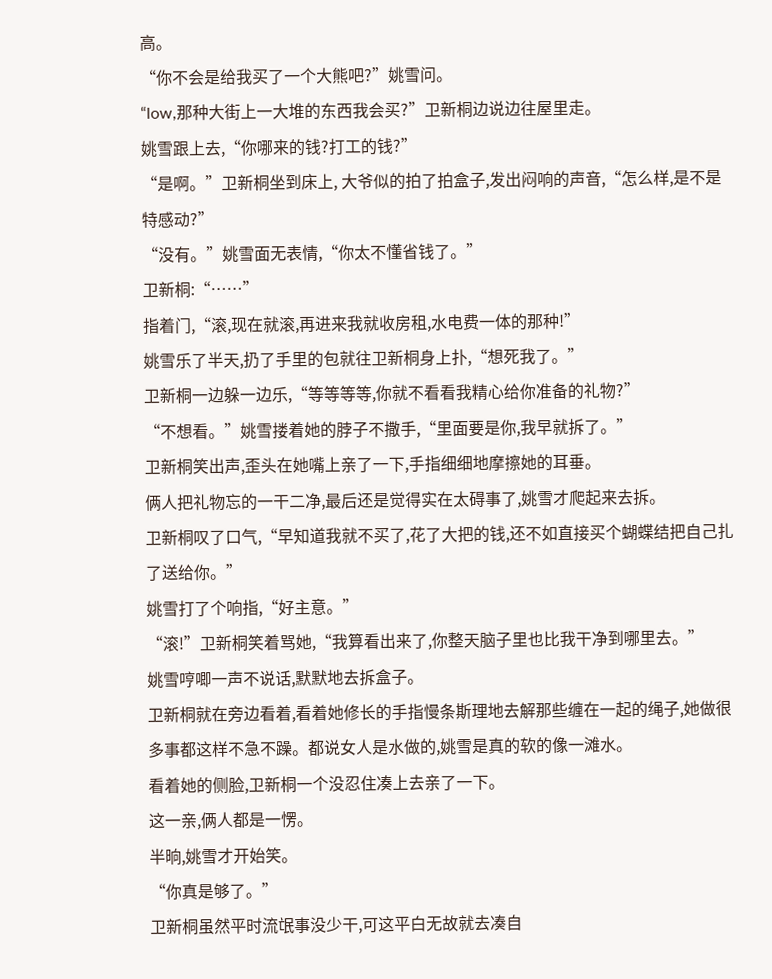高。
“你不会是给我买了一个大熊吧?”姚雪问。
“low,那种大街上一大堆的东西我会买?”卫新桐边说边往屋里走。
姚雪跟上去,“你哪来的钱?打工的钱?”
“是啊。”卫新桐坐到床上, 大爷似的拍了拍盒子,发出闷响的声音,“怎么样,是不是特感动?”
“没有。”姚雪面无表情,“你太不懂省钱了。”
卫新桐:“……”
指着门,“滚,现在就滚,再进来我就收房租,水电费一体的那种!”
姚雪乐了半天,扔了手里的包就往卫新桐身上扑,“想死我了。”
卫新桐一边躲一边乐,“等等等等,你就不看看我精心给你准备的礼物?”
“不想看。”姚雪搂着她的脖子不撒手,“里面要是你,我早就拆了。”
卫新桐笑出声,歪头在她嘴上亲了一下,手指细细地摩擦她的耳垂。
俩人把礼物忘的一干二净,最后还是觉得实在太碍事了,姚雪才爬起来去拆。
卫新桐叹了口气,“早知道我就不买了,花了大把的钱,还不如直接买个蝴蝶结把自己扎了送给你。”
姚雪打了个响指,“好主意。”
“滚!”卫新桐笑着骂她,“我算看出来了,你整天脑子里也比我干净到哪里去。”
姚雪哼唧一声不说话,默默地去拆盒子。
卫新桐就在旁边看着,看着她修长的手指慢条斯理地去解那些缠在一起的绳子,她做很多事都这样不急不躁。都说女人是水做的,姚雪是真的软的像一滩水。
看着她的侧脸,卫新桐一个没忍住凑上去亲了一下。
这一亲,俩人都是一愣。
半晌,姚雪才开始笑。
“你真是够了。”
卫新桐虽然平时流氓事没少干,可这平白无故就去凑自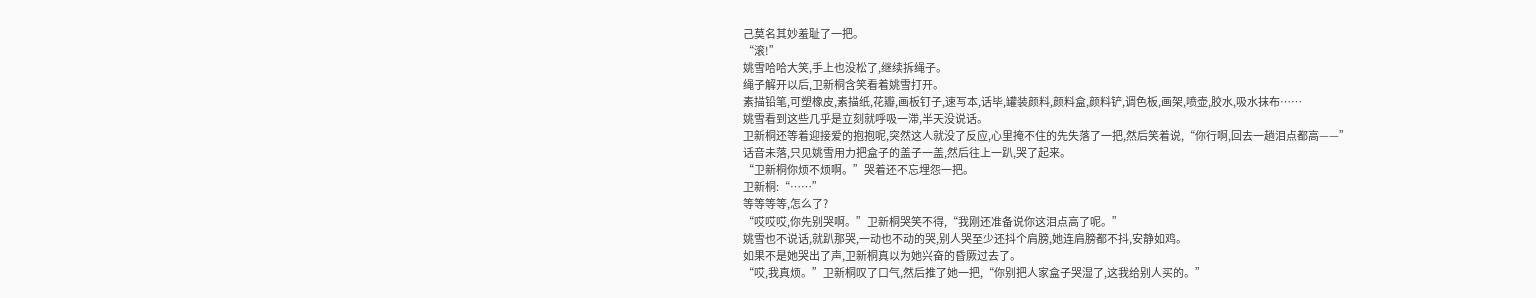己莫名其妙羞耻了一把。
“滚!”
姚雪哈哈大笑,手上也没松了,继续拆绳子。
绳子解开以后,卫新桐含笑看着姚雪打开。
素描铅笔,可塑橡皮,素描纸,花瓣,画板钉子,速写本,话毕,罐装颜料,颜料盒,颜料铲,调色板,画架,喷壶,胶水,吸水抹布……
姚雪看到这些几乎是立刻就呼吸一滞,半天没说话。
卫新桐还等着迎接爱的抱抱呢,突然这人就没了反应,心里掩不住的先失落了一把,然后笑着说,“你行啊,回去一趟泪点都高——”
话音未落,只见姚雪用力把盒子的盖子一盖,然后往上一趴,哭了起来。
“卫新桐你烦不烦啊。”哭着还不忘埋怨一把。
卫新桐:“……”
等等等等,怎么了?
“哎哎哎,你先别哭啊。”卫新桐哭笑不得,“我刚还准备说你这泪点高了呢。”
姚雪也不说话,就趴那哭,一动也不动的哭,别人哭至少还抖个肩膀,她连肩膀都不抖,安静如鸡。
如果不是她哭出了声,卫新桐真以为她兴奋的昏厥过去了。
“哎,我真烦。”卫新桐叹了口气,然后推了她一把,“你别把人家盒子哭湿了,这我给别人买的。”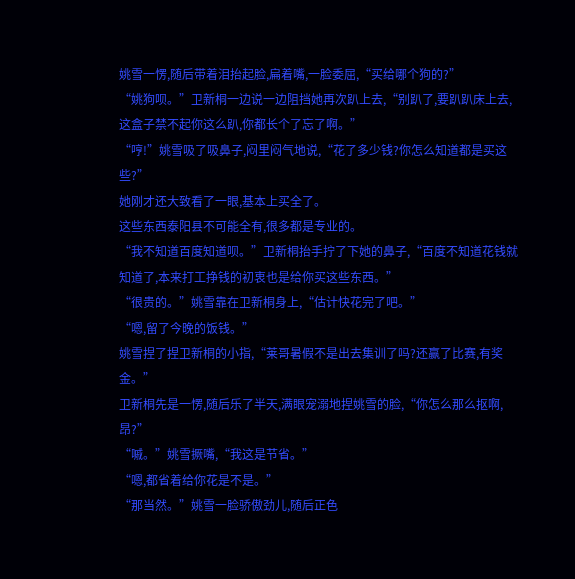姚雪一愣,随后带着泪抬起脸,扁着嘴,一脸委屈,“买给哪个狗的?”
“姚狗呗。”卫新桐一边说一边阻挡她再次趴上去,“别趴了,要趴趴床上去,这盒子禁不起你这么趴,你都长个了忘了啊。”
“哼!”姚雪吸了吸鼻子,闷里闷气地说,“花了多少钱?你怎么知道都是买这些?”
她刚才还大致看了一眼,基本上买全了。
这些东西泰阳县不可能全有,很多都是专业的。
“我不知道百度知道呗。”卫新桐抬手拧了下她的鼻子,“百度不知道花钱就知道了,本来打工挣钱的初衷也是给你买这些东西。”
“很贵的。”姚雪靠在卫新桐身上,“估计快花完了吧。”
“嗯,留了今晚的饭钱。”
姚雪捏了捏卫新桐的小指,“莱哥暑假不是出去集训了吗?还赢了比赛,有奖金。”
卫新桐先是一愣,随后乐了半天,满眼宠溺地捏姚雪的脸,“你怎么那么抠啊,昂?”
“嘁。”姚雪撅嘴,“我这是节省。”
“嗯,都省着给你花是不是。”
“那当然。”姚雪一脸骄傲劲儿,随后正色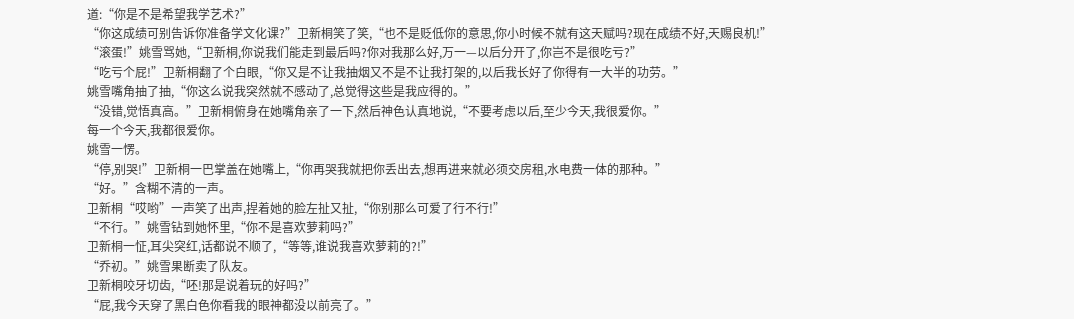道:“你是不是希望我学艺术?”
“你这成绩可别告诉你准备学文化课?”卫新桐笑了笑,“也不是贬低你的意思,你小时候不就有这天赋吗?现在成绩不好,天赐良机!”
“滚蛋!”姚雪骂她,“卫新桐,你说我们能走到最后吗?你对我那么好,万一—以后分开了,你岂不是很吃亏?”
“吃亏个屁!”卫新桐翻了个白眼,“你又是不让我抽烟又不是不让我打架的,以后我长好了你得有一大半的功劳。”
姚雪嘴角抽了抽,“你这么说我突然就不感动了,总觉得这些是我应得的。”
“没错,觉悟真高。”卫新桐俯身在她嘴角亲了一下,然后神色认真地说,“不要考虑以后,至少今天,我很爱你。”
每一个今天,我都很爱你。
姚雪一愣。
“停,别哭!”卫新桐一巴掌盖在她嘴上,“你再哭我就把你丢出去,想再进来就必须交房租,水电费一体的那种。”
“好。”含糊不清的一声。
卫新桐“哎哟”一声笑了出声,捏着她的脸左扯又扯,“你别那么可爱了行不行!”
“不行。”姚雪钻到她怀里,“你不是喜欢萝莉吗?”
卫新桐一怔,耳尖突红,话都说不顺了,“等等,谁说我喜欢萝莉的?!”
“乔初。”姚雪果断卖了队友。
卫新桐咬牙切齿,“呸!那是说着玩的好吗?”
“屁,我今天穿了黑白色你看我的眼神都没以前亮了。”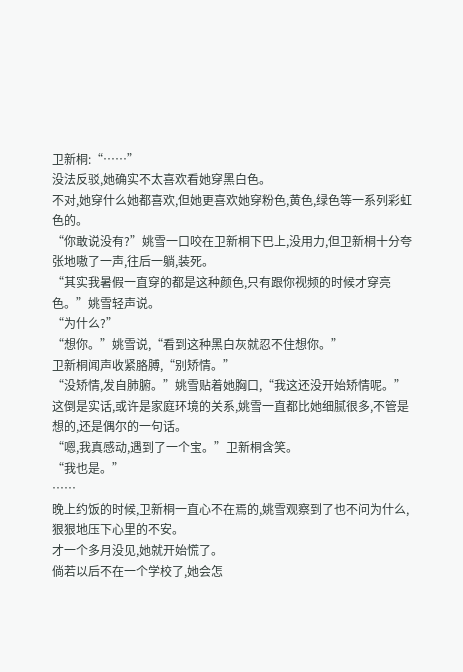卫新桐:“……”
没法反驳,她确实不太喜欢看她穿黑白色。
不对,她穿什么她都喜欢,但她更喜欢她穿粉色,黄色,绿色等一系列彩虹色的。
“你敢说没有?”姚雪一口咬在卫新桐下巴上,没用力,但卫新桐十分夸张地嗷了一声,往后一躺,装死。
“其实我暑假一直穿的都是这种颜色,只有跟你视频的时候才穿亮色。”姚雪轻声说。
“为什么?”
“想你。”姚雪说,“看到这种黑白灰就忍不住想你。”
卫新桐闻声收紧胳膊,“别矫情。”
“没矫情,发自肺腑。”姚雪贴着她胸口,“我这还没开始矫情呢。”
这倒是实话,或许是家庭环境的关系,姚雪一直都比她细腻很多,不管是想的,还是偶尔的一句话。
“嗯,我真感动,遇到了一个宝。”卫新桐含笑。
“我也是。”
……
晚上约饭的时候,卫新桐一直心不在焉的,姚雪观察到了也不问为什么,狠狠地压下心里的不安。
才一个多月没见,她就开始慌了。
倘若以后不在一个学校了,她会怎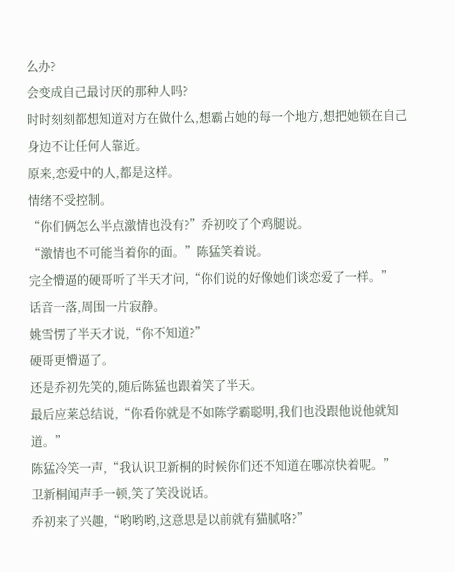么办?
会变成自己最讨厌的那种人吗?
时时刻刻都想知道对方在做什么,想霸占她的每一个地方,想把她锁在自己身边不让任何人靠近。
原来,恋爱中的人,都是这样。
情绪不受控制。
“你们俩怎么半点激情也没有?”乔初咬了个鸡腿说。
“激情也不可能当着你的面。”陈猛笑着说。
完全懵逼的硬哥听了半天才问,“你们说的好像她们谈恋爱了一样。”
话音一落,周围一片寂静。
姚雪愣了半天才说,“你不知道?”
硬哥更懵逼了。
还是乔初先笑的,随后陈猛也跟着笑了半天。
最后应莱总结说,“你看你就是不如陈学霸聪明,我们也没跟他说他就知道。”
陈猛冷笑一声,“我认识卫新桐的时候你们还不知道在哪凉快着呢。”
卫新桐闻声手一顿,笑了笑没说话。
乔初来了兴趣,“哟哟哟,这意思是以前就有猫腻咯?”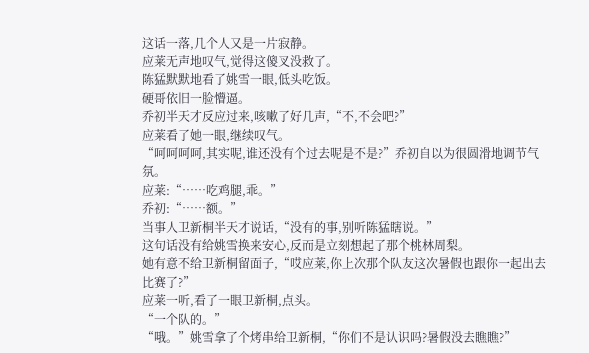这话一落,几个人又是一片寂静。
应莱无声地叹气,觉得这傻叉没救了。
陈猛默默地看了姚雪一眼,低头吃饭。
硬哥依旧一脸懵逼。
乔初半天才反应过来,咳嗽了好几声,“不,不会吧?”
应莱看了她一眼,继续叹气。
“呵呵呵呵,其实呢,谁还没有个过去呢是不是?”乔初自以为很圆滑地调节气氛。
应莱:“……吃鸡腿,乖。”
乔初:“……额。”
当事人卫新桐半天才说话,“没有的事,别听陈猛瞎说。”
这句话没有给姚雪换来安心,反而是立刻想起了那个桃林周梨。
她有意不给卫新桐留面子,“哎应莱,你上次那个队友这次暑假也跟你一起出去比赛了?”
应莱一听,看了一眼卫新桐,点头。
“一个队的。”
“哦。”姚雪拿了个烤串给卫新桐,“你们不是认识吗?暑假没去瞧瞧?”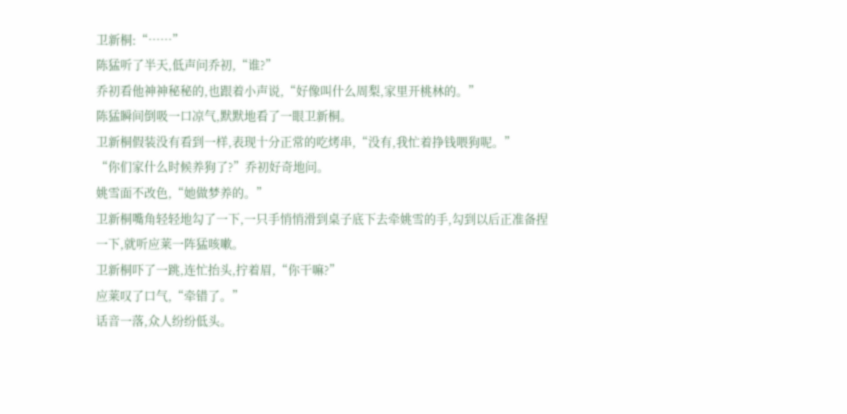卫新桐:“……”
陈猛听了半天,低声问乔初,“谁?”
乔初看他神神秘秘的,也跟着小声说,“好像叫什么周梨,家里开桃林的。”
陈猛瞬间倒吸一口凉气,默默地看了一眼卫新桐。
卫新桐假装没有看到一样,表现十分正常的吃烤串,“没有,我忙着挣钱喂狗呢。”
“你们家什么时候养狗了?”乔初好奇地问。
姚雪面不改色,“她做梦养的。”
卫新桐嘴角轻轻地勾了一下,一只手悄悄滑到桌子底下去牵姚雪的手,勾到以后正准备捏一下,就听应莱一阵猛咳嗽。
卫新桐吓了一跳,连忙抬头,拧着眉,“你干嘛?”
应莱叹了口气,“牵错了。”
话音一落,众人纷纷低头。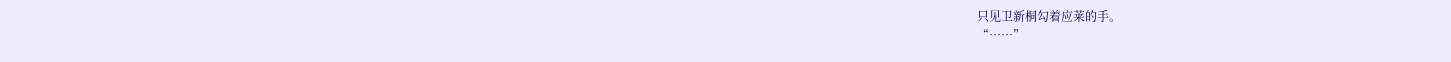只见卫新桐勾着应莱的手。
“……”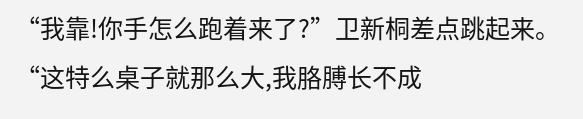“我靠!你手怎么跑着来了?”卫新桐差点跳起来。
“这特么桌子就那么大,我胳膊长不成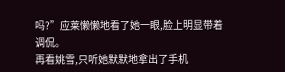吗?”应莱懒懒地看了她一眼,脸上明显带着调侃。
再看姚雪,只听她默默地拿出了手机